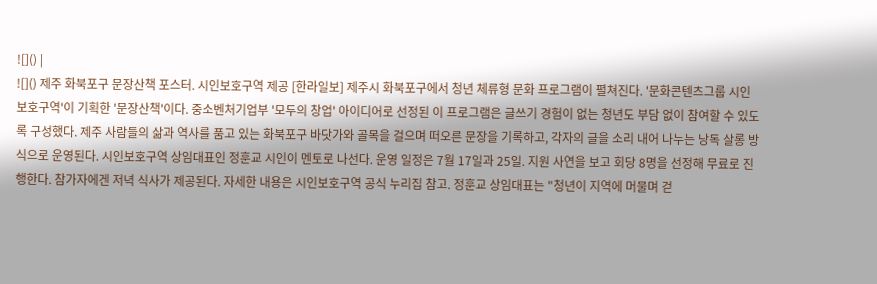![]() |
![]() 제주 화북포구 문장산책 포스터. 시인보호구역 제공 [한라일보] 제주시 화북포구에서 청년 체류형 문화 프로그램이 펼쳐진다. '문화콘텐츠그룹 시인보호구역'이 기획한 '문장산책'이다. 중소벤처기업부 '모두의 창업' 아이디어로 선정된 이 프로그램은 글쓰기 경험이 없는 청년도 부담 없이 참여할 수 있도록 구성했다. 제주 사람들의 삶과 역사를 품고 있는 화북포구 바닷가와 골목을 걸으며 떠오른 문장을 기록하고, 각자의 글을 소리 내어 나누는 낭독 살롱 방식으로 운영된다. 시인보호구역 상임대표인 정훈교 시인이 멘토로 나선다. 운영 일정은 7월 17일과 25일. 지원 사연을 보고 회당 8명을 선정해 무료로 진행한다. 참가자에겐 저녁 식사가 제공된다. 자세한 내용은 시인보호구역 공식 누리집 참고. 정훈교 상임대표는 "청년이 지역에 머물며 걷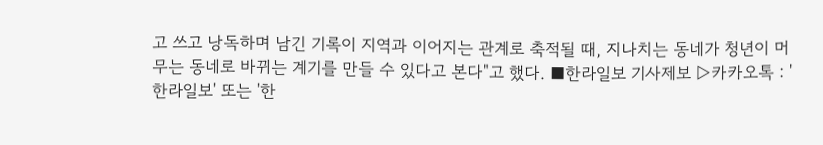고 쓰고 낭독하며 남긴 기록이 지역과 이어지는 관계로 축적될 때, 지나치는 동네가 청년이 머무는 동네로 바뀌는 계기를 만들 수 있다고 본다"고 했다. ■한라일보 기사제보 ▷카카오톡 : '한라일보' 또는 '한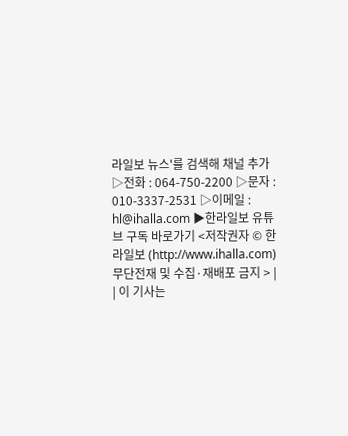라일보 뉴스'를 검색해 채널 추가 ▷전화 : 064-750-2200 ▷문자 : 010-3337-2531 ▷이메일 : hl@ihalla.com ▶한라일보 유튜브 구독 바로가기 <저작권자 © 한라일보 (http://www.ihalla.com) 무단전재 및 수집·재배포 금지 > |
| 이 기사는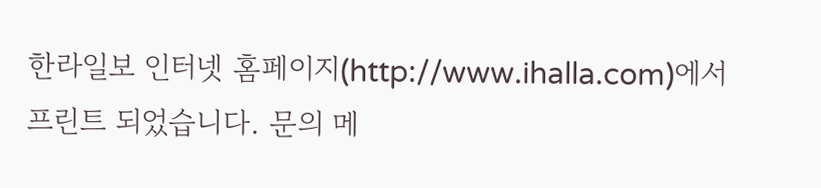한라일보 인터넷 홈페이지(http://www.ihalla.com)에서
프린트 되었습니다. 문의 메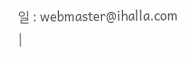일 : webmaster@ihalla.com |